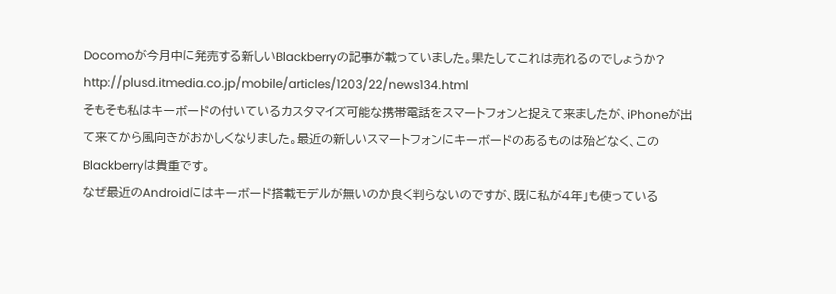Docomoが今月中に発売する新しいBlackberryの記事が載っていました。果たしてこれは売れるのでしょうか?
http://plusd.itmedia.co.jp/mobile/articles/1203/22/news134.html
そもそも私はキーボードの付いているカスタマイズ可能な携帯電話をスマートフォンと捉えて来ましたが、iPhoneが出て来てから風向きがおかしくなりました。最近の新しいスマートフォンにキーボードのあるものは殆どなく、このBlackberryは貴重です。
なぜ最近のAndroidにはキーボード搭載モデルが無いのか良く判らないのですが、既に私が4年」も使っている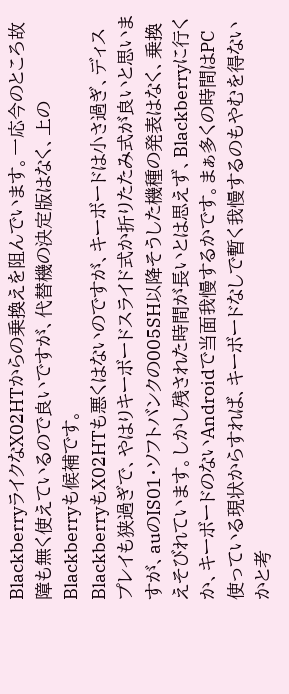BlackberryライクなX02HTからの乗換えを阻んでいます。一応今のところ故障も無く使えているので良いですが、代替機の決定版はなく、上のBlackberryも候補です。
BlackberryもX02HTも悪くはないのですが、キーボードは小さ過ぎ、ディスプレイも狭過ぎで、やはりキーボードスライド式か折りたたみ式が良いと思いますが、auのIS01・ソフトバンクの005SH以降そうした機種の発表はなく、乗換えそびれています。しかし残された時間が長いとは思えず、Blackberryに行くか、キーボードのないAndroidで当面我慢するかです。まぁ多くの時間はPC使っている現状からすれば、キーボードなしで暫く我慢するのもやむを得ないかと考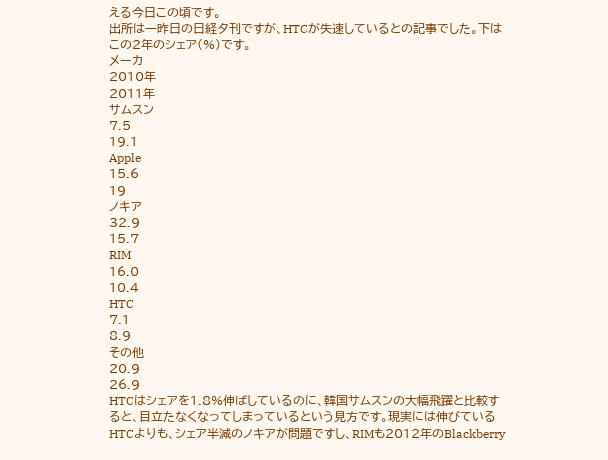える今日この頃です。
出所は一昨日の日経夕刊ですが、HTCが失速しているとの記事でした。下はこの2年のシェア(%)です。
メーカ
2010年
2011年
サムスン
7.5
19.1
Apple
15.6
19
ノキア
32.9
15.7
RIM
16.0
10.4
HTC
7.1
8.9
その他
20.9
26.9
HTCはシェアを1.8%伸ばしているのに、韓国サムスンの大幅飛躍と比較すると、目立たなくなってしまっているという見方です。現実には伸びているHTCよりも、シェア半減のノキアが問題ですし、RIMも2012年のBlackberry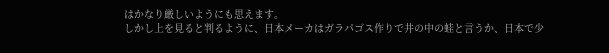はかなり厳しいようにも思えます。
しかし上を見ると判るように、日本メーカはガラパゴス作りで井の中の蛙と言うか、日本で少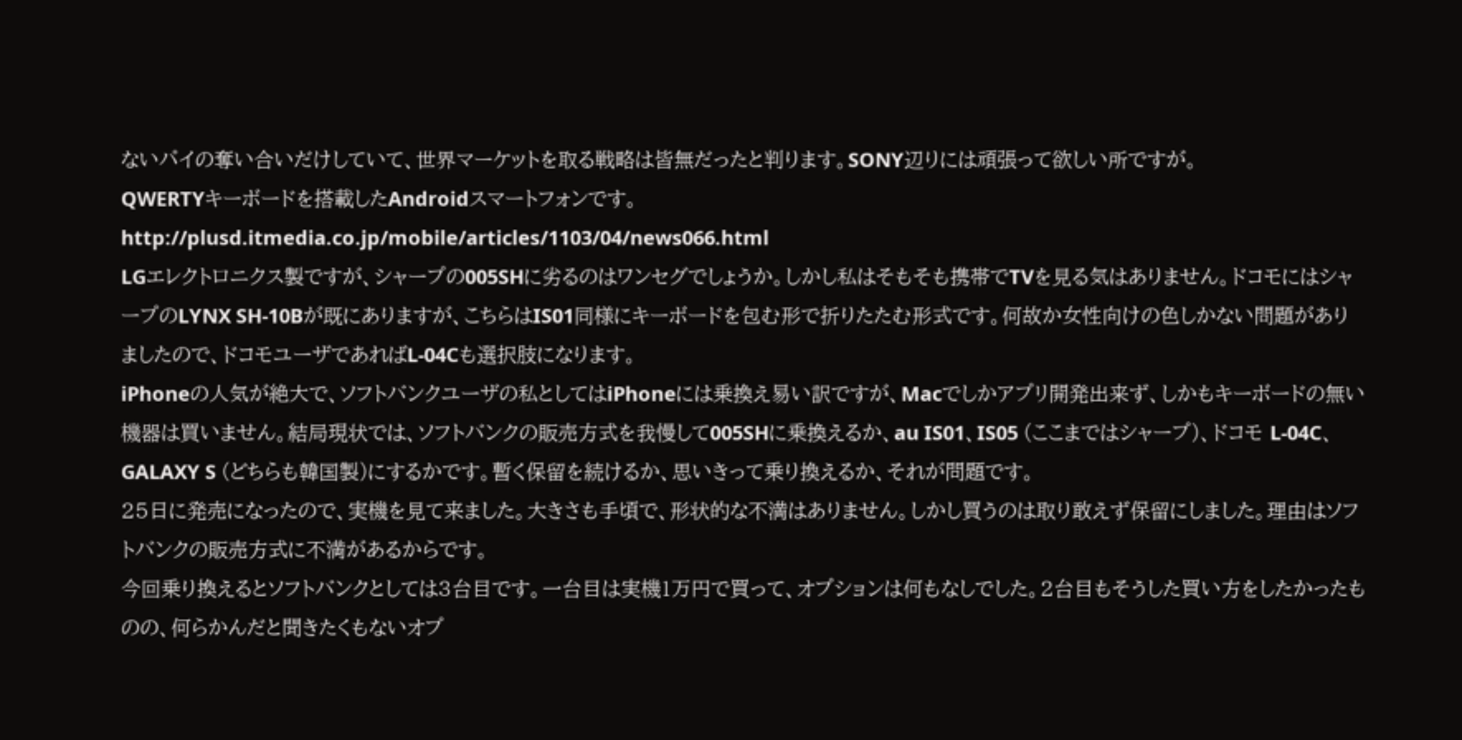ないパイの奪い合いだけしていて、世界マーケットを取る戦略は皆無だったと判ります。SONY辺りには頑張って欲しい所ですが。
QWERTYキーボードを搭載したAndroidスマートフォンです。
http://plusd.itmedia.co.jp/mobile/articles/1103/04/news066.html
LGエレクトロニクス製ですが、シャープの005SHに劣るのはワンセグでしょうか。しかし私はそもそも携帯でTVを見る気はありません。ドコモにはシャープのLYNX SH-10Bが既にありますが、こちらはIS01同様にキーボードを包む形で折りたたむ形式です。何故か女性向けの色しかない問題がありましたので、ドコモユーザであればL-04Cも選択肢になります。
iPhoneの人気が絶大で、ソフトバンクユーザの私としてはiPhoneには乗換え易い訳ですが、Macでしかアプリ開発出来ず、しかもキーボードの無い機器は買いません。結局現状では、ソフトバンクの販売方式を我慢して005SHに乗換えるか、au IS01、IS05 (ここまではシャープ)、ドコモ L-04C、GALAXY S (どちらも韓国製)にするかです。暫く保留を続けるか、思いきって乗り換えるか、それが問題です。
25日に発売になったので、実機を見て来ました。大きさも手頃で、形状的な不満はありません。しかし買うのは取り敢えず保留にしました。理由はソフトバンクの販売方式に不満があるからです。
今回乗り換えるとソフトバンクとしては3台目です。一台目は実機1万円で買って、オプションは何もなしでした。2台目もそうした買い方をしたかったものの、何らかんだと聞きたくもないオプ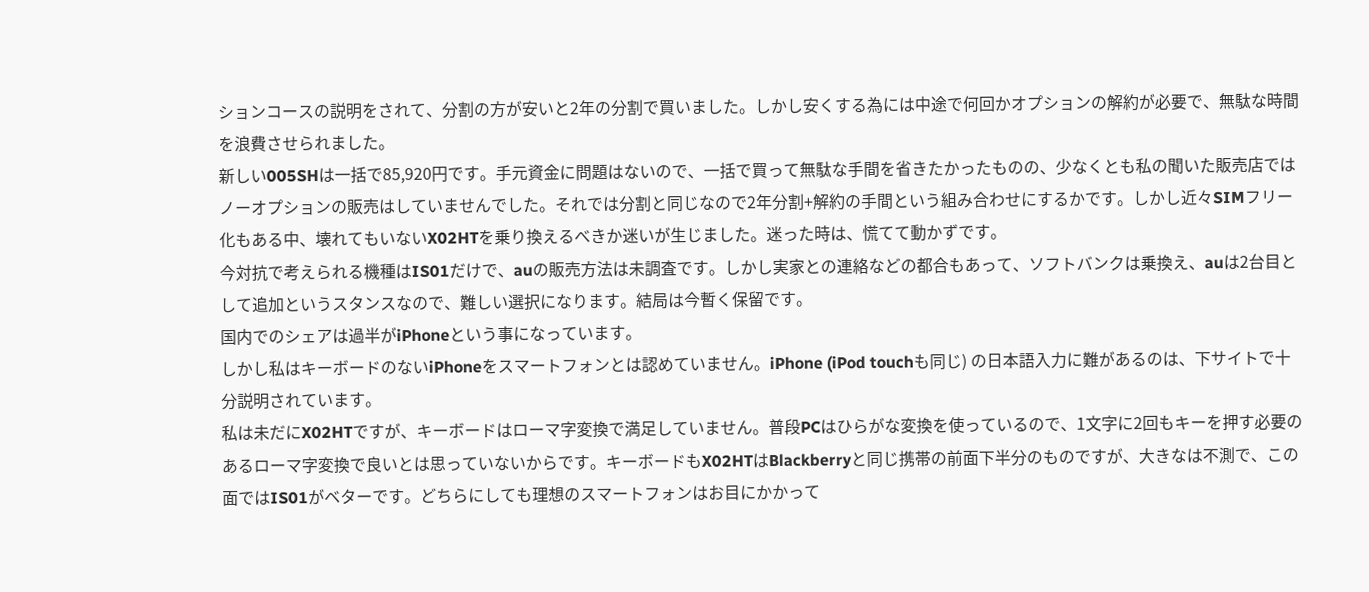ションコースの説明をされて、分割の方が安いと2年の分割で買いました。しかし安くする為には中途で何回かオプションの解約が必要で、無駄な時間を浪費させられました。
新しい005SHは一括で85,920円です。手元資金に問題はないので、一括で買って無駄な手間を省きたかったものの、少なくとも私の聞いた販売店ではノーオプションの販売はしていませんでした。それでは分割と同じなので2年分割+解約の手間という組み合わせにするかです。しかし近々SIMフリー化もある中、壊れてもいないX02HTを乗り換えるべきか迷いが生じました。迷った時は、慌てて動かずです。
今対抗で考えられる機種はIS01だけで、auの販売方法は未調査です。しかし実家との連絡などの都合もあって、ソフトバンクは乗換え、auは2台目として追加というスタンスなので、難しい選択になります。結局は今暫く保留です。
国内でのシェアは過半がiPhoneという事になっています。
しかし私はキーボードのないiPhoneをスマートフォンとは認めていません。iPhone (iPod touchも同じ) の日本語入力に難があるのは、下サイトで十分説明されています。
私は未だにX02HTですが、キーボードはローマ字変換で満足していません。普段PCはひらがな変換を使っているので、1文字に2回もキーを押す必要のあるローマ字変換で良いとは思っていないからです。キーボードもX02HTはBlackberryと同じ携帯の前面下半分のものですが、大きなは不測で、この面ではIS01がベターです。どちらにしても理想のスマートフォンはお目にかかって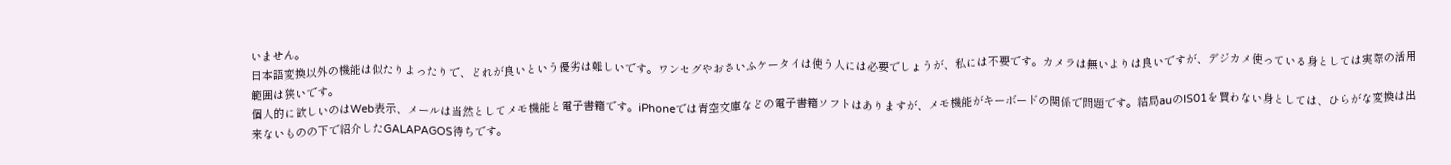いません。
日本語変換以外の機能は似たりよったりで、どれが良いという優劣は難しいです。ワンセグやおさいふケータイは使う人には必要でしょうが、私には不要です。カメラは無いよりは良いですが、デジカメ使っている身としては実際の活用範囲は狭いです。
個人的に欲しいのはWeb表示、メールは当然としてメモ機能と電子書籍です。iPhoneでは青空文庫などの電子書籍ソフトはありますが、メモ機能がキーボードの関係で問題です。結局auのIS01を買わない身としては、ひらがな変換は出来ないものの下で紹介したGALAPAGOS待ちです。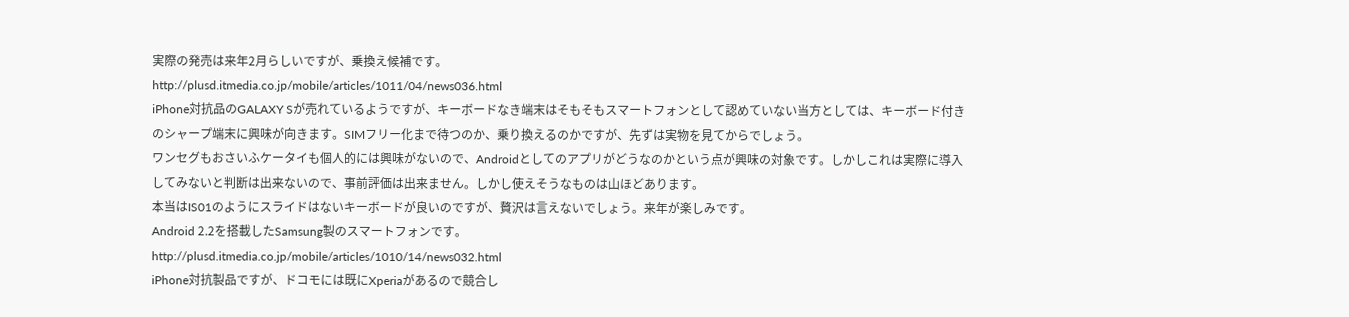実際の発売は来年2月らしいですが、乗換え候補です。
http://plusd.itmedia.co.jp/mobile/articles/1011/04/news036.html
iPhone対抗品のGALAXY Sが売れているようですが、キーボードなき端末はそもそもスマートフォンとして認めていない当方としては、キーボード付きのシャープ端末に興味が向きます。SIMフリー化まで待つのか、乗り換えるのかですが、先ずは実物を見てからでしょう。
ワンセグもおさいふケータイも個人的には興味がないので、Androidとしてのアプリがどうなのかという点が興味の対象です。しかしこれは実際に導入してみないと判断は出来ないので、事前評価は出来ません。しかし使えそうなものは山ほどあります。
本当はIS01のようにスライドはないキーボードが良いのですが、贅沢は言えないでしょう。来年が楽しみです。
Android 2.2を搭載したSamsung製のスマートフォンです。
http://plusd.itmedia.co.jp/mobile/articles/1010/14/news032.html
iPhone対抗製品ですが、ドコモには既にXperiaがあるので競合し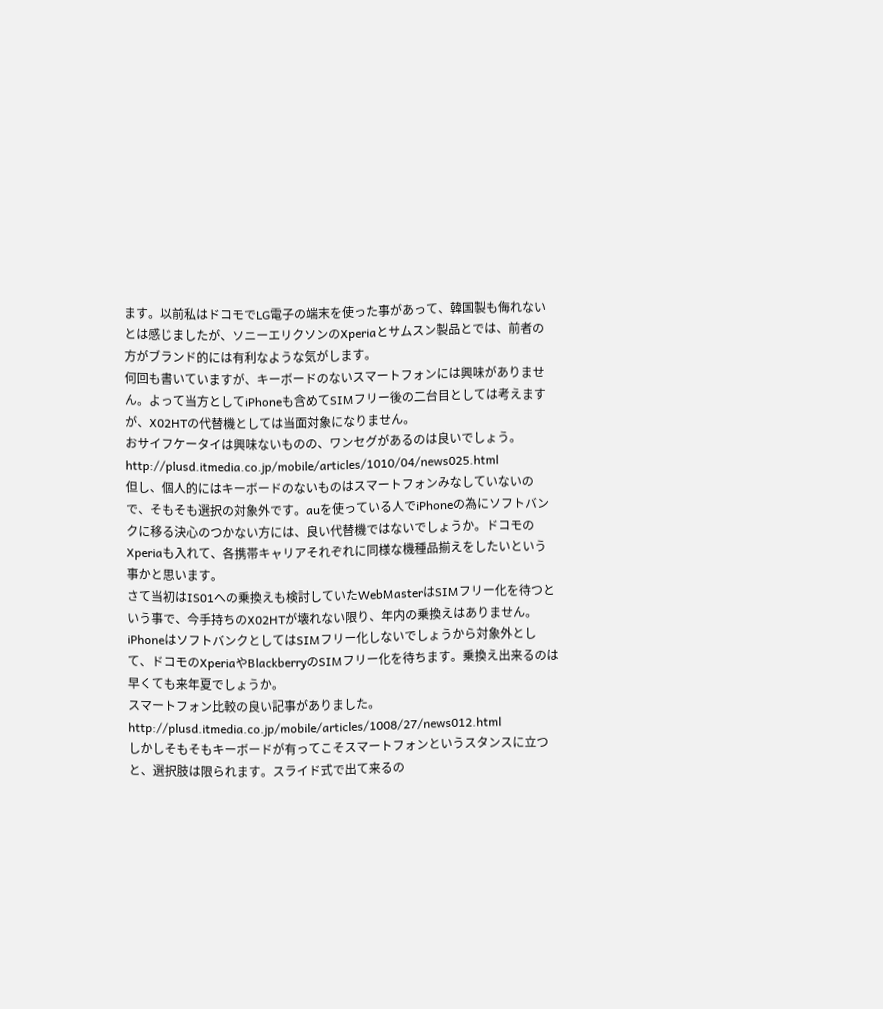ます。以前私はドコモでLG電子の端末を使った事があって、韓国製も侮れないとは感じましたが、ソニーエリクソンのXperiaとサムスン製品とでは、前者の方がブランド的には有利なような気がします。
何回も書いていますが、キーボードのないスマートフォンには興味がありません。よって当方としてiPhoneも含めてSIMフリー後の二台目としては考えますが、X02HTの代替機としては当面対象になりません。
おサイフケータイは興味ないものの、ワンセグがあるのは良いでしょう。
http://plusd.itmedia.co.jp/mobile/articles/1010/04/news025.html
但し、個人的にはキーボードのないものはスマートフォンみなしていないので、そもそも選択の対象外です。auを使っている人でiPhoneの為にソフトバンクに移る決心のつかない方には、良い代替機ではないでしょうか。ドコモのXperiaも入れて、各携帯キャリアそれぞれに同様な機種品揃えをしたいという事かと思います。
さて当初はIS01への乗換えも検討していたWebMasterはSIMフリー化を待つという事で、今手持ちのX02HTが壊れない限り、年内の乗換えはありません。iPhoneはソフトバンクとしてはSIMフリー化しないでしょうから対象外として、ドコモのXperiaやBlackberryのSIMフリー化を待ちます。乗換え出来るのは早くても来年夏でしょうか。
スマートフォン比較の良い記事がありました。
http://plusd.itmedia.co.jp/mobile/articles/1008/27/news012.html
しかしそもそもキーボードが有ってこそスマートフォンというスタンスに立つと、選択肢は限られます。スライド式で出て来るの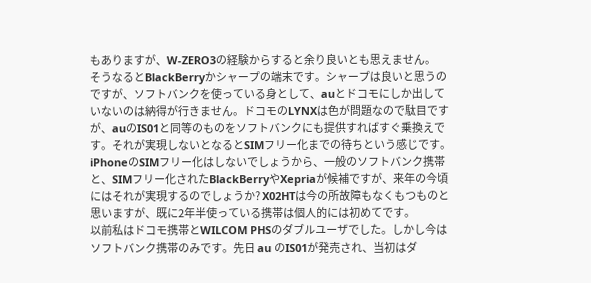もありますが、W-ZERO3の経験からすると余り良いとも思えません。
そうなるとBlackBerryかシャープの端末です。シャープは良いと思うのですが、ソフトバンクを使っている身として、auとドコモにしか出していないのは納得が行きません。ドコモのLYNXは色が問題なので駄目ですが、auのIS01と同等のものをソフトバンクにも提供すればすぐ乗換えです。それが実現しないとなるとSIMフリー化までの待ちという感じです。
iPhoneのSIMフリー化はしないでしょうから、一般のソフトバンク携帯と、SIMフリー化されたBlackBerryやXepriaが候補ですが、来年の今頃にはそれが実現するのでしょうか? X02HTは今の所故障もなくもつものと思いますが、既に2年半使っている携帯は個人的には初めてです。
以前私はドコモ携帯とWILCOM PHSのダブルユーザでした。しかし今はソフトバンク携帯のみです。先日 au のIS01が発売され、当初はダ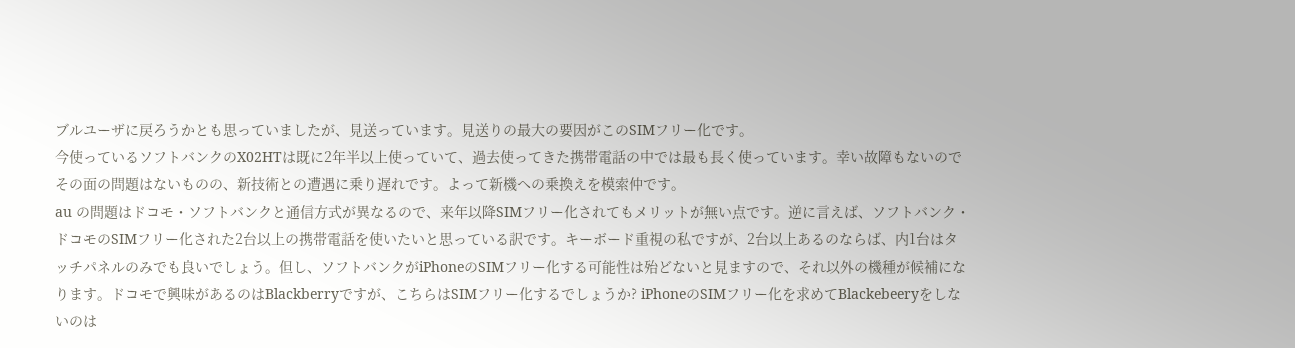ブルユーザに戻ろうかとも思っていましたが、見送っています。見送りの最大の要因がこのSIMフリー化です。
今使っているソフトバンクのX02HTは既に2年半以上使っていて、過去使ってきた携帯電話の中では最も長く使っています。幸い故障もないのでその面の問題はないものの、新技術との遭遇に乗り遅れです。よって新機への乗換えを模索仲です。
au の問題はドコモ・ソフトバンクと通信方式が異なるので、来年以降SIMフリー化されてもメリットが無い点です。逆に言えば、ソフトバンク・ドコモのSIMフリー化された2台以上の携帯電話を使いたいと思っている訳です。キーボード重視の私ですが、2台以上あるのならば、内1台はタッチパネルのみでも良いでしょう。但し、ソフトバンクがiPhoneのSIMフリー化する可能性は殆どないと見ますので、それ以外の機種が候補になります。ドコモで興味があるのはBlackberryですが、こちらはSIMフリー化するでしょうか? iPhoneのSIMフリー化を求めてBlackebeeryをしないのは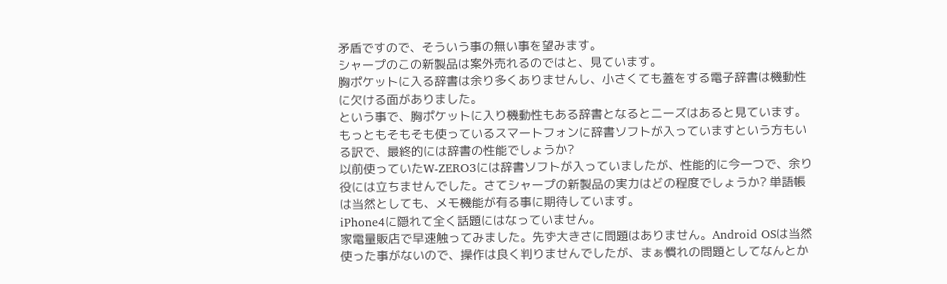矛盾ですので、そういう事の無い事を望みます。
シャープのこの新製品は案外売れるのではと、見ています。
胸ポケットに入る辞書は余り多くありませんし、小さくても蓋をする電子辞書は機動性に欠ける面がありました。
という事で、胸ポケットに入り機動性もある辞書となるとニーズはあると見ています。もっともそもそも使っているスマートフォンに辞書ソフトが入っていますという方もいる訳で、最終的には辞書の性能でしょうか?
以前使っていたW-ZERO3には辞書ソフトが入っていましたが、性能的に今一つで、余り役には立ちませんでした。さてシャープの新製品の実力はどの程度でしょうか? 単語帳は当然としても、メモ機能が有る事に期待しています。
iPhone4に隠れて全く話題にはなっていません。
家電量販店で早速触ってみました。先ず大きさに問題はありません。Android OSは当然使った事がないので、操作は良く判りませんでしたが、まぁ慣れの問題としてなんとか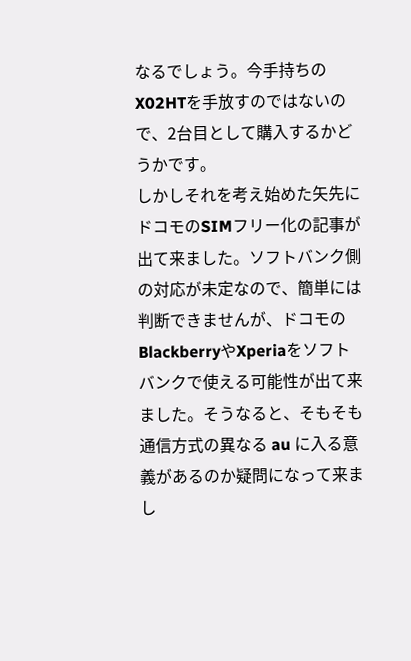なるでしょう。今手持ちのX02HTを手放すのではないので、2台目として購入するかどうかです。
しかしそれを考え始めた矢先にドコモのSIMフリー化の記事が出て来ました。ソフトバンク側の対応が未定なので、簡単には判断できませんが、ドコモのBlackberryやXperiaをソフトバンクで使える可能性が出て来ました。そうなると、そもそも通信方式の異なる au に入る意義があるのか疑問になって来まし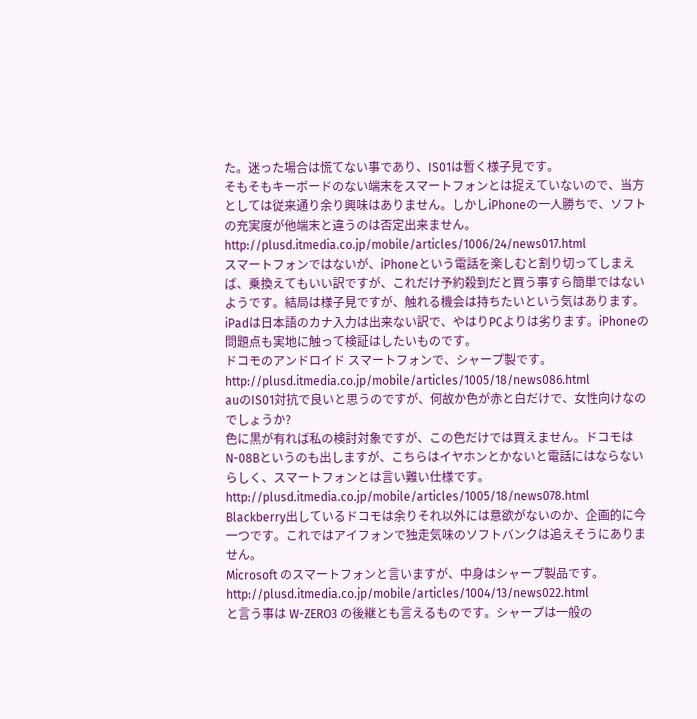た。迷った場合は慌てない事であり、IS01は暫く様子見です。
そもそもキーボードのない端末をスマートフォンとは捉えていないので、当方としては従来通り余り興味はありません。しかしiPhoneの一人勝ちで、ソフトの充実度が他端末と違うのは否定出来ません。
http://plusd.itmedia.co.jp/mobile/articles/1006/24/news017.html
スマートフォンではないが、iPhoneという電話を楽しむと割り切ってしまえば、乗換えてもいい訳ですが、これだけ予約殺到だと買う事すら簡単ではないようです。結局は様子見ですが、触れる機会は持ちたいという気はあります。iPadは日本語のカナ入力は出来ない訳で、やはりPCよりは劣ります。iPhoneの問題点も実地に触って検証はしたいものです。
ドコモのアンドロイド スマートフォンで、シャープ製です。
http://plusd.itmedia.co.jp/mobile/articles/1005/18/news086.html
auのIS01対抗で良いと思うのですが、何故か色が赤と白だけで、女性向けなのでしょうか?
色に黒が有れば私の検討対象ですが、この色だけでは買えません。ドコモはN-08Bというのも出しますが、こちらはイヤホンとかないと電話にはならないらしく、スマートフォンとは言い難い仕様です。
http://plusd.itmedia.co.jp/mobile/articles/1005/18/news078.html
Blackberry出しているドコモは余りそれ以外には意欲がないのか、企画的に今一つです。これではアイフォンで独走気味のソフトバンクは追えそうにありません。
Microsoft のスマートフォンと言いますが、中身はシャープ製品です。
http://plusd.itmedia.co.jp/mobile/articles/1004/13/news022.html
と言う事は W-ZERO3 の後継とも言えるものです。シャープは一般の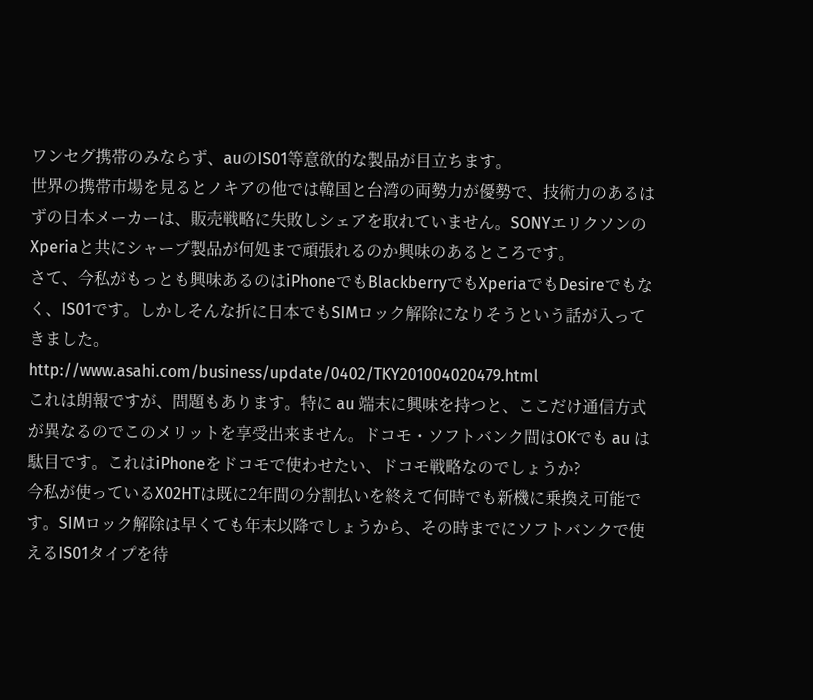ワンセグ携帯のみならず、auのIS01等意欲的な製品が目立ちます。
世界の携帯市場を見るとノキアの他では韓国と台湾の両勢力が優勢で、技術力のあるはずの日本メーカーは、販売戦略に失敗しシェアを取れていません。SONYエリクソンのXperiaと共にシャープ製品が何処まで頑張れるのか興味のあるところです。
さて、今私がもっとも興味あるのはiPhoneでもBlackberryでもXperiaでもDesireでもなく、IS01です。しかしそんな折に日本でもSIMロック解除になりそうという話が入ってきました。
http://www.asahi.com/business/update/0402/TKY201004020479.html
これは朗報ですが、問題もあります。特に au 端末に興味を持つと、ここだけ通信方式が異なるのでこのメリットを享受出来ません。ドコモ・ソフトバンク間はOKでも au は駄目です。これはiPhoneをドコモで使わせたい、ドコモ戦略なのでしょうか?
今私が使っているX02HTは既に2年間の分割払いを終えて何時でも新機に乗換え可能です。SIMロック解除は早くても年末以降でしょうから、その時までにソフトバンクで使えるIS01タイプを待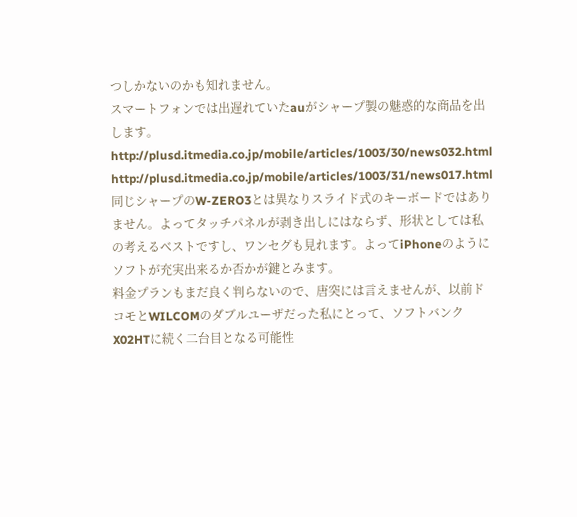つしかないのかも知れません。
スマートフォンでは出遅れていたauがシャープ製の魅惑的な商品を出します。
http://plusd.itmedia.co.jp/mobile/articles/1003/30/news032.html
http://plusd.itmedia.co.jp/mobile/articles/1003/31/news017.html
同じシャープのW-ZERO3とは異なりスライド式のキーボードではありません。よってタッチパネルが剥き出しにはならず、形状としては私の考えるベストですし、ワンセグも見れます。よってiPhoneのようにソフトが充実出来るか否かが鍵とみます。
料金プランもまだ良く判らないので、唐突には言えませんが、以前ドコモとWILCOMのダブルユーザだった私にとって、ソフトバンクX02HTに続く二台目となる可能性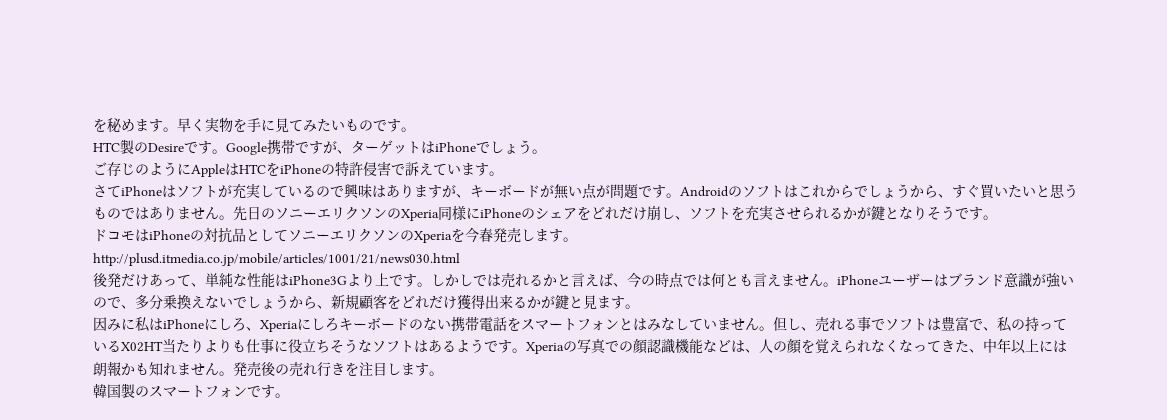を秘めます。早く実物を手に見てみたいものです。
HTC製のDesireです。Google携帯ですが、ターゲットはiPhoneでしょう。
ご存じのようにAppleはHTCをiPhoneの特許侵害で訴えています。
さてiPhoneはソフトが充実しているので興味はありますが、キーボードが無い点が問題です。Androidのソフトはこれからでしょうから、すぐ買いたいと思うものではありません。先日のソニーエリクソンのXperia同様にiPhoneのシェアをどれだけ崩し、ソフトを充実させられるかが鍵となりそうです。
ドコモはiPhoneの対抗品としてソニーエリクソンのXperiaを今春発売します。
http://plusd.itmedia.co.jp/mobile/articles/1001/21/news030.html
後発だけあって、単純な性能はiPhone3Gより上です。しかしでは売れるかと言えば、今の時点では何とも言えません。iPhoneユーザーはブランド意識が強いので、多分乗換えないでしょうから、新規顧客をどれだけ獲得出来るかが鍵と見ます。
因みに私はiPhoneにしろ、Xperiaにしろキーボードのない携帯電話をスマートフォンとはみなしていません。但し、売れる事でソフトは豊富で、私の持っているX02HT当たりよりも仕事に役立ちそうなソフトはあるようです。Xperiaの写真での顔認識機能などは、人の顔を覚えられなくなってきた、中年以上には朗報かも知れません。発売後の売れ行きを注目します。
韓国製のスマートフォンです。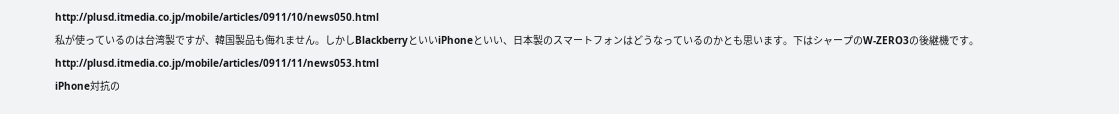http://plusd.itmedia.co.jp/mobile/articles/0911/10/news050.html
私が使っているのは台湾製ですが、韓国製品も侮れません。しかしBlackberryといいiPhoneといい、日本製のスマートフォンはどうなっているのかとも思います。下はシャープのW-ZERO3の後継機です。
http://plusd.itmedia.co.jp/mobile/articles/0911/11/news053.html
iPhone対抗の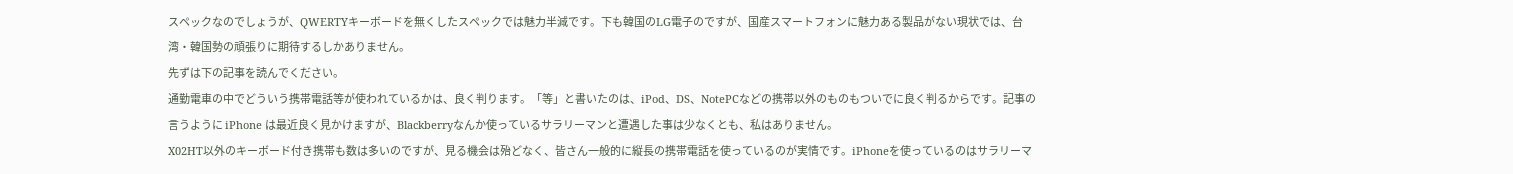スペックなのでしょうが、QWERTYキーボードを無くしたスペックでは魅力半減です。下も韓国のLG電子のですが、国産スマートフォンに魅力ある製品がない現状では、台湾・韓国勢の頑張りに期待するしかありません。
先ずは下の記事を読んでください。
通勤電車の中でどういう携帯電話等が使われているかは、良く判ります。「等」と書いたのは、iPod、DS、NotePCなどの携帯以外のものもついでに良く判るからです。記事の言うように iPhone は最近良く見かけますが、Blackberryなんか使っているサラリーマンと遭遇した事は少なくとも、私はありません。
X02HT以外のキーボード付き携帯も数は多いのですが、見る機会は殆どなく、皆さん一般的に縦長の携帯電話を使っているのが実情です。iPhoneを使っているのはサラリーマ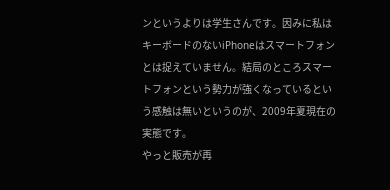ンというよりは学生さんです。因みに私はキーボードのないiPhoneはスマートフォンとは捉えていません。結局のところスマートフォンという勢力が強くなっているという感触は無いというのが、2009年夏現在の実態です。
やっと販売が再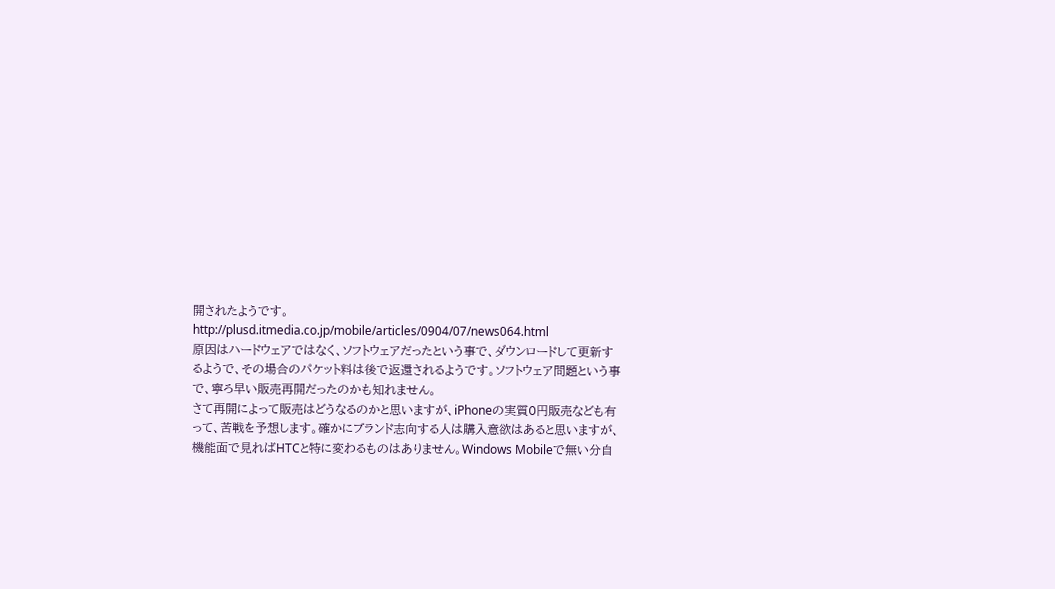開されたようです。
http://plusd.itmedia.co.jp/mobile/articles/0904/07/news064.html
原因はハードウェアではなく、ソフトウェアだったという事で、ダウンロードして更新するようで、その場合のパケット料は後で返還されるようです。ソフトウェア問題という事で、寧ろ早い販売再開だったのかも知れません。
さて再開によって販売はどうなるのかと思いますが、iPhoneの実質0円販売なども有って、苦戦を予想します。確かにブランド志向する人は購入意欲はあると思いますが、機能面で見ればHTCと特に変わるものはありません。Windows Mobileで無い分自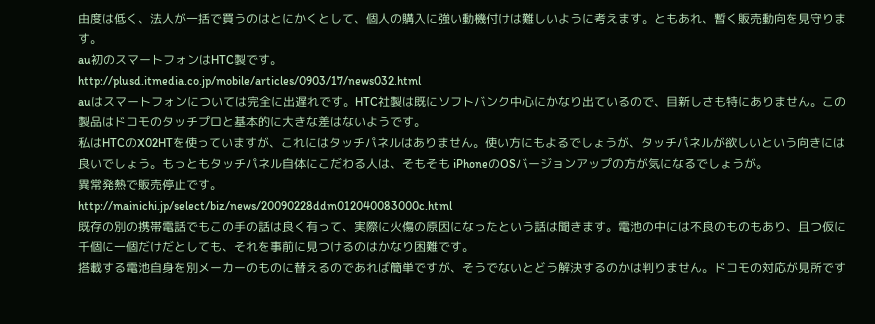由度は低く、法人が一括で買うのはとにかくとして、個人の購入に強い動機付けは難しいように考えます。ともあれ、暫く販売動向を見守ります。
au初のスマートフォンはHTC製です。
http://plusd.itmedia.co.jp/mobile/articles/0903/17/news032.html
auはスマートフォンについては完全に出遅れです。HTC社製は既にソフトバンク中心にかなり出ているので、目新しさも特にありません。この製品はドコモのタッチプロと基本的に大きな差はないようです。
私はHTCのX02HTを使っていますが、これにはタッチパネルはありません。使い方にもよるでしょうが、タッチパネルが欲しいという向きには良いでしょう。もっともタッチパネル自体にこだわる人は、そもそも iPhoneのOSバージョンアップの方が気になるでしょうが。
異常発熱で販売停止です。
http://mainichi.jp/select/biz/news/20090228ddm012040083000c.html
既存の別の携帯電話でもこの手の話は良く有って、実際に火傷の原因になったという話は聞きます。電池の中には不良のものもあり、且つ仮に千個に一個だけだとしても、それを事前に見つけるのはかなり困難です。
搭載する電池自身を別メーカーのものに替えるのであれば簡単ですが、そうでないとどう解決するのかは判りません。ドコモの対応が見所です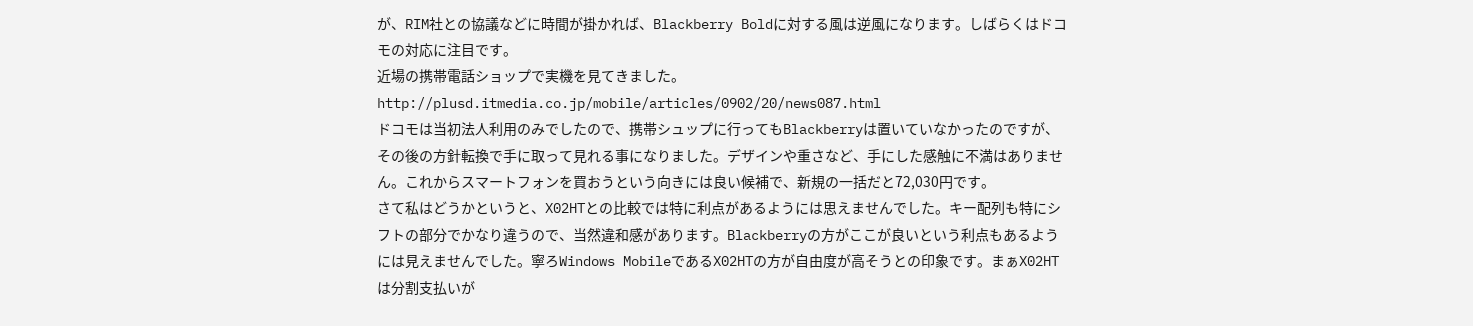が、RIM社との協議などに時間が掛かれば、Blackberry Boldに対する風は逆風になります。しばらくはドコモの対応に注目です。
近場の携帯電話ショップで実機を見てきました。
http://plusd.itmedia.co.jp/mobile/articles/0902/20/news087.html
ドコモは当初法人利用のみでしたので、携帯シュップに行ってもBlackberryは置いていなかったのですが、その後の方針転換で手に取って見れる事になりました。デザインや重さなど、手にした感触に不満はありません。これからスマートフォンを買おうという向きには良い候補で、新規の一括だと72,030円です。
さて私はどうかというと、X02HTとの比較では特に利点があるようには思えませんでした。キー配列も特にシフトの部分でかなり違うので、当然違和感があります。Blackberryの方がここが良いという利点もあるようには見えませんでした。寧ろWindows MobileであるX02HTの方が自由度が高そうとの印象です。まぁX02HTは分割支払いが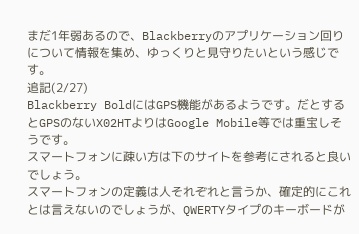まだ1年弱あるので、Blackberryのアプリケーション回りについて情報を集め、ゆっくりと見守りたいという感じです。
追記(2/27)
Blackberry BoldにはGPS機能があるようです。だとするとGPSのないX02HTよりはGoogle Mobile等では重宝しそうです。
スマートフォンに疎い方は下のサイトを参考にされると良いでしょう。
スマートフォンの定義は人それぞれと言うか、確定的にこれとは言えないのでしょうが、QWERTYタイプのキーボードが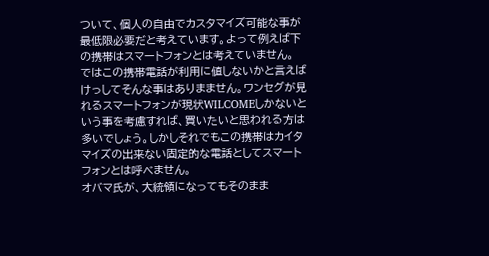ついて、個人の自由でカスタマイズ可能な事が最低限必要だと考えています。よって例えば下の携帯はスマートフォンとは考えていません。
ではこの携帯電話が利用に値しないかと言えばけっしてそんな事はありまません。ワンセグが見れるスマートフォンが現状WILCOMEしかないという事を考慮すれば、買いたいと思われる方は多いでしょう。しかしそれでもこの携帯はカイタマイズの出来ない固定的な電話としてスマートフォンとは呼べません。
オバマ氏が、大統領になってもそのまま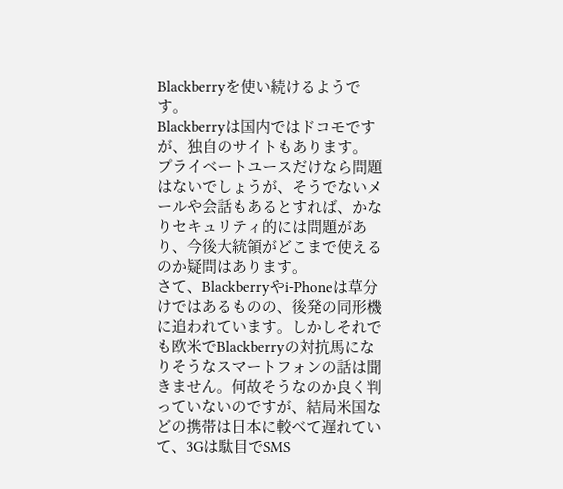Blackberryを使い続けるようです。
Blackberryは国内ではドコモですが、独自のサイトもあります。
プライベートユースだけなら問題はないでしょうが、そうでないメールや会話もあるとすれば、かなりセキュリティ的には問題があり、今後大統領がどこまで使えるのか疑問はあります。
さて、Blackberryやi-Phoneは草分けではあるものの、後発の同形機に追われています。しかしそれでも欧米でBlackberryの対抗馬になりそうなスマートフォンの話は聞きません。何故そうなのか良く判っていないのですが、結局米国などの携帯は日本に較べて遅れていて、3Gは駄目でSMS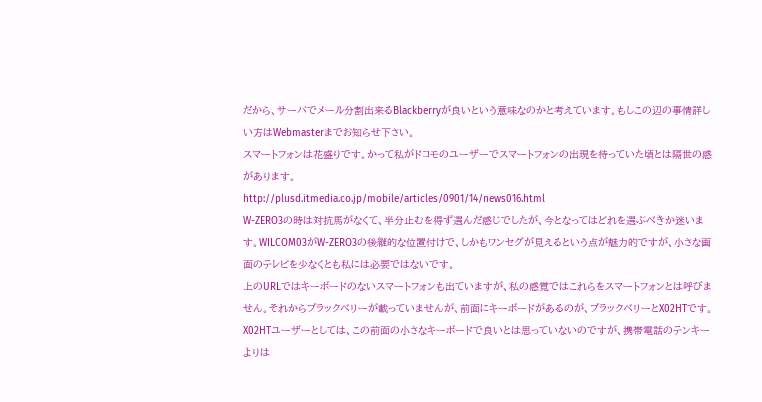だから、サーバでメール分割出来るBlackberryが良いという意味なのかと考えています。もしこの辺の事情詳しい方はWebmasterまでお知らせ下さい。
スマートフォンは花盛りです。かって私がドコモのユーザーでスマートフォンの出現を待っていた頃とは隔世の感があります。
http://plusd.itmedia.co.jp/mobile/articles/0901/14/news016.html
W-ZERO3の時は対抗馬がなくて、半分止むを得ず選んだ感じでしたが、今となってはどれを選ぶべきか迷います。WILCOM03がW-ZERO3の後継的な位置付けで、しかもワンセグが見えるという点が魅力的ですが、小さな画面のテレビを少なくとも私には必要ではないです。
上のURLではキーボードのないスマートフォンも出ていますが、私の感覚ではこれらをスマートフォンとは呼びません。それからブラックベリーが載っていませんが、前面にキーボードがあるのが、ブラックベリーとX02HTです。X02HTユーザーとしては、この前面の小さなキーボードで良いとは思っていないのですが、携帯電話のテンキーよりは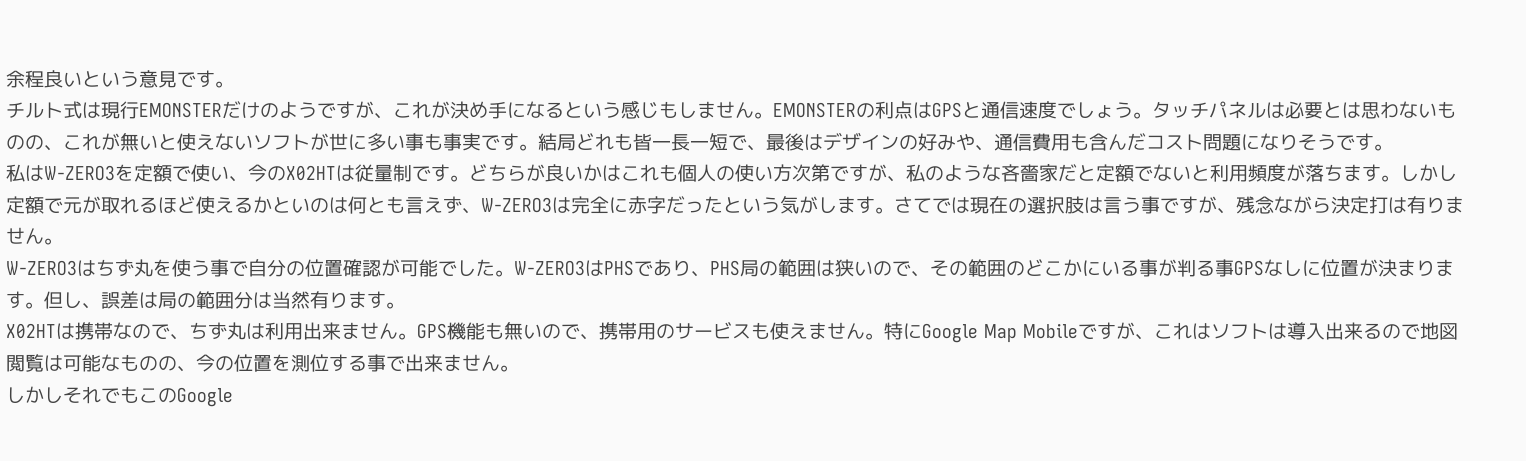余程良いという意見です。
チルト式は現行EMONSTERだけのようですが、これが決め手になるという感じもしません。EMONSTERの利点はGPSと通信速度でしょう。タッチパネルは必要とは思わないものの、これが無いと使えないソフトが世に多い事も事実です。結局どれも皆一長一短で、最後はデザインの好みや、通信費用も含んだコスト問題になりそうです。
私はW-ZERO3を定額で使い、今のX02HTは従量制です。どちらが良いかはこれも個人の使い方次第ですが、私のような吝嗇家だと定額でないと利用頻度が落ちます。しかし定額で元が取れるほど使えるかといのは何とも言えず、W-ZERO3は完全に赤字だったという気がします。さてでは現在の選択肢は言う事ですが、残念ながら決定打は有りません。
W-ZERO3はちず丸を使う事で自分の位置確認が可能でした。W-ZERO3はPHSであり、PHS局の範囲は狭いので、その範囲のどこかにいる事が判る事GPSなしに位置が決まります。但し、誤差は局の範囲分は当然有ります。
X02HTは携帯なので、ちず丸は利用出来ません。GPS機能も無いので、携帯用のサービスも使えません。特にGoogle Map Mobileですが、これはソフトは導入出来るので地図閲覧は可能なものの、今の位置を測位する事で出来ません。
しかしそれでもこのGoogle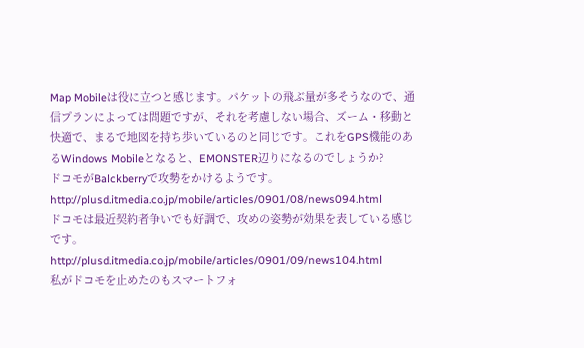Map Mobileは役に立つと感じます。パケットの飛ぶ量が多そうなので、通信プランによっては問題ですが、それを考慮しない場合、ズーム・移動と快適で、まるで地図を持ち歩いているのと同じです。これをGPS機能のあるWindows Mobileとなると、EMONSTER辺りになるのでしょうか?
ドコモがBalckberryで攻勢をかけるようです。
http://plusd.itmedia.co.jp/mobile/articles/0901/08/news094.html
ドコモは最近契約者争いでも好調で、攻めの姿勢が効果を表している感じです。
http://plusd.itmedia.co.jp/mobile/articles/0901/09/news104.html
私がドコモを止めたのもスマートフォ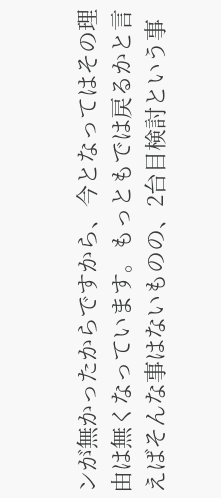ンが無かったからですから、今となってはその理由は無くなっています。もっともでは戻るかと言えばそんな事はないものの、2台目検討という事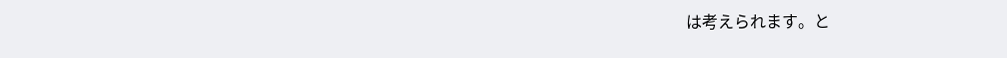は考えられます。と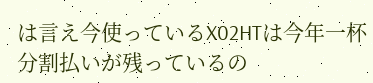は言え今使っているX02HTは今年一杯分割払いが残っているの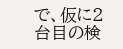で、仮に2台目の検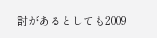討があるとしても2009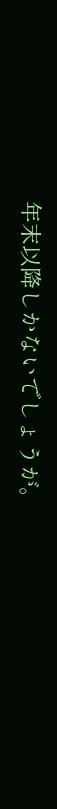年末以降しかないでしょうが。